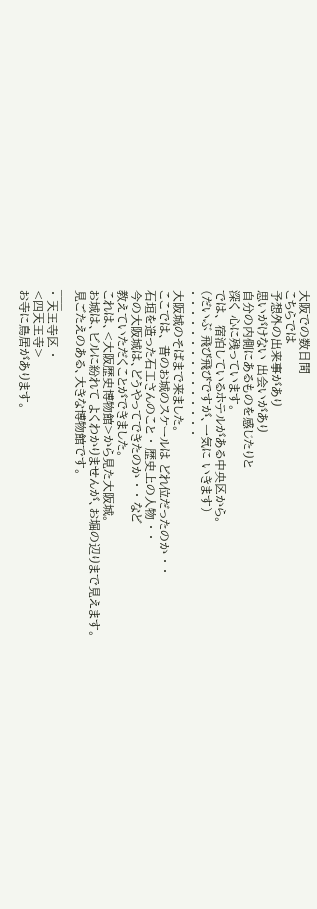大阪での数日間
こちらでは
予想外の出来事があり
思いがけない 出会いがあり
自分の内側にあるものを感じたりと
深く 心に残っています。
では、 宿泊しているホテルがある中央区から。
(だいぶ 飛び飛びですが、一気に いきます)
・ ・ ・ ・ ・ ・ ・ ・ ・ ・ ・ ・ ・ ・ ・
大阪城のそばまで来ました。
ここでは、 昔のお城のスケールは どれ位だったのか ・ ・
石垣を造った石工さんのこと ・ 歴史上の人物 ・ ・
今の大阪城は、どうやってできたのか ・ ・ など
教えていただくことができました。
これは、<大阪歴史博物館>から見た大阪城。
お城は、ビルに紛れて よくわかりませんが、お堀の辺りまで見えます。
見ごたえのある、大きな博物館です。
___
・ 天王寺区 ・
<四天王寺>
お寺に鳥居があります。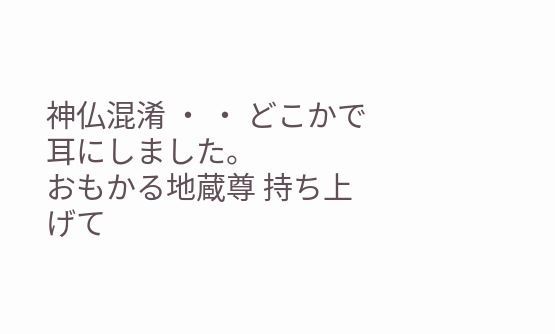神仏混淆 ・ ・ どこかで 耳にしました。
おもかる地蔵尊 持ち上げて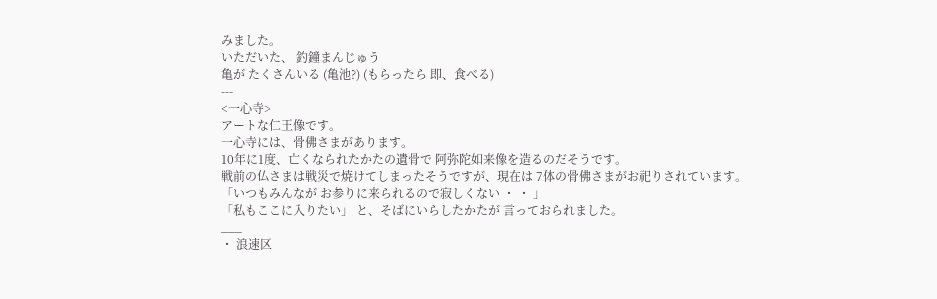みました。
いただいた、 釣鐘まんじゅう
亀が たくさんいる (亀池?) (もらったら 即、食べる)
---
<一心寺>
アートな仁王像です。
一心寺には、骨佛さまがあります。
10年に1度、亡くなられたかたの遺骨で 阿弥陀如来像を造るのだそうです。
戦前の仏さまは戦災で焼けてしまったそうですが、現在は 7体の骨佛さまがお祀りされています。
「いつもみんなが お参りに来られるので寂しくない ・ ・ 」
「私もここに入りたい」 と、そばにいらしたかたが 言っておられました。
___
・ 浪速区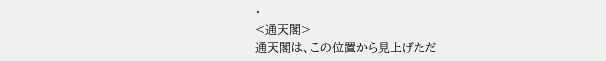・
<通天閣>
通天閣は、この位置から見上げただ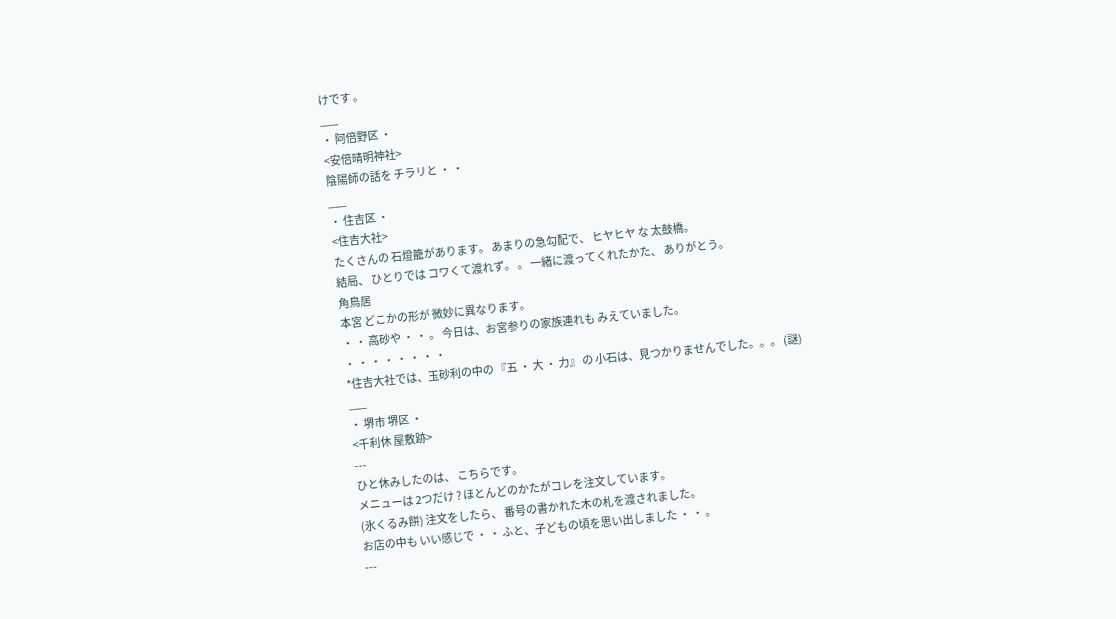けです 。
___
・ 阿倍野区 ・
<安倍晴明神社>
陰陽師の話を チラリと ・ ・
___
・ 住吉区 ・
<住吉大社>
たくさんの 石燈籠があります。 あまりの急勾配で、 ヒヤヒヤ な 太鼓橋。
結局、 ひとりでは コワくて渡れず。 。 一緒に渡ってくれたかた、 ありがとう。
角鳥居
本宮 どこかの形が 微妙に異なります。
・ ・ 高砂や ・ ・ 。 今日は、お宮参りの家族連れも みえていました。
・ ・ ・ ・ ・ ・ ・ ・
*住吉大社では、玉砂利の中の 『五 ・ 大 ・ 力』 の 小石は、見つかりませんでした。。。 (謎)
___
・ 堺市 堺区 ・
<千利休 屋敷跡>
---
ひと休みしたのは、 こちらです。
メニューは 2つだけ ? ほとんどのかたがコレを注文しています。
(氷くるみ餅) 注文をしたら、 番号の書かれた木の札を渡されました。
お店の中も いい感じで ・ ・ ふと、子どもの頃を思い出しました ・ ・ 。
---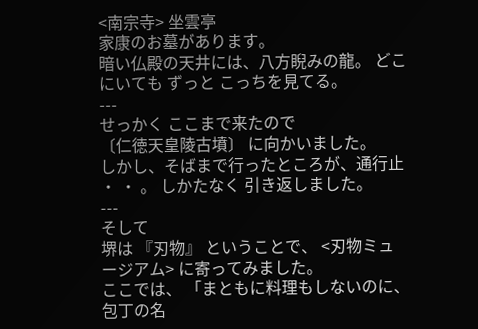<南宗寺> 坐雲亭
家康のお墓があります。
暗い仏殿の天井には、八方睨みの龍。 どこにいても ずっと こっちを見てる。
---
せっかく ここまで来たので
〔仁徳天皇陵古墳〕 に向かいました。
しかし、そばまで行ったところが、通行止 ・ ・ 。 しかたなく 引き返しました。
---
そして
堺は 『刃物』 ということで、 <刃物ミュージアム> に寄ってみました。
ここでは、 「まともに料理もしないのに、包丁の名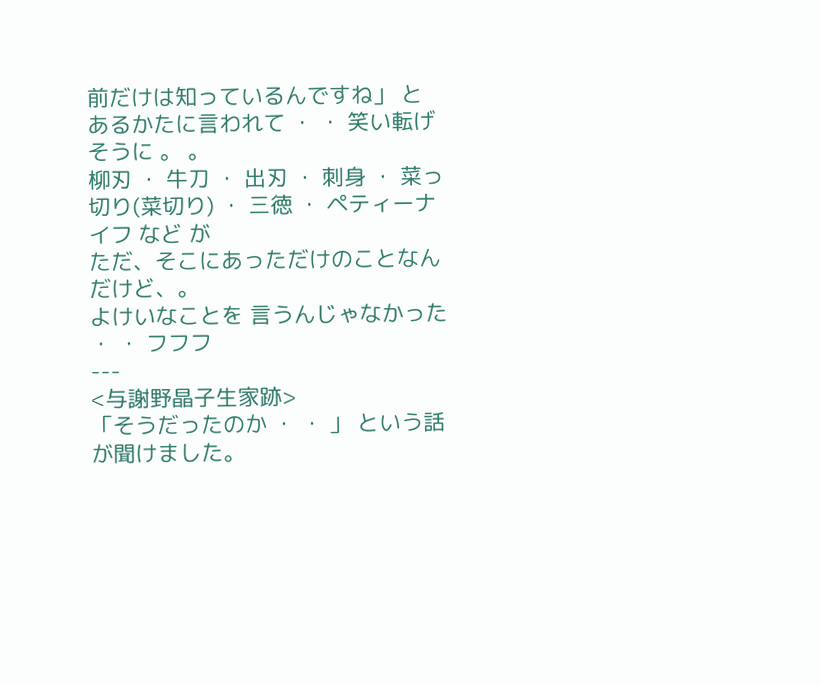前だけは知っているんですね」 と
あるかたに言われて ・ ・ 笑い転げそうに 。 。
柳刃 ・ 牛刀 ・ 出刃 ・ 刺身 ・ 菜っ切り(菜切り) ・ 三徳 ・ ペティーナイフ など が
ただ、そこにあっただけのことなんだけど、。
よけいなことを 言うんじゃなかった ・ ・ フフフ
---
<与謝野晶子生家跡>
「そうだったのか ・ ・ 」 という話が聞けました。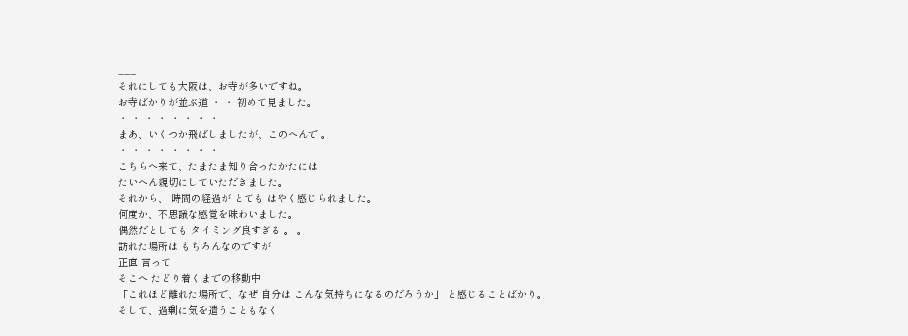___
それにしても大阪は、お寺が多いですね。
お寺ばかりが並ぶ道 ・ ・ 初めて見ました。
・ ・ ・ ・ ・ ・ ・ ・
まあ、いくつか飛ばしましたが、このへんで 。
・ ・ ・ ・ ・ ・ ・ ・
こちらへ来て、たまたま知り合ったかたには
たいへん親切にしていただきました。
それから、 時間の経過が とても はやく感じられました。
何度か、不思議な感覚を味わいました。
偶然だとしても タイミング良すぎる 。 。
訪れた場所は もちろんなのですが
正直 言って
そこへ たどり着くまでの移動中
「これほど離れた場所で、なぜ 自分は こんな気持ちになるのだろうか」 と感じることばかり。
そして、過剰に気を遣うこともなく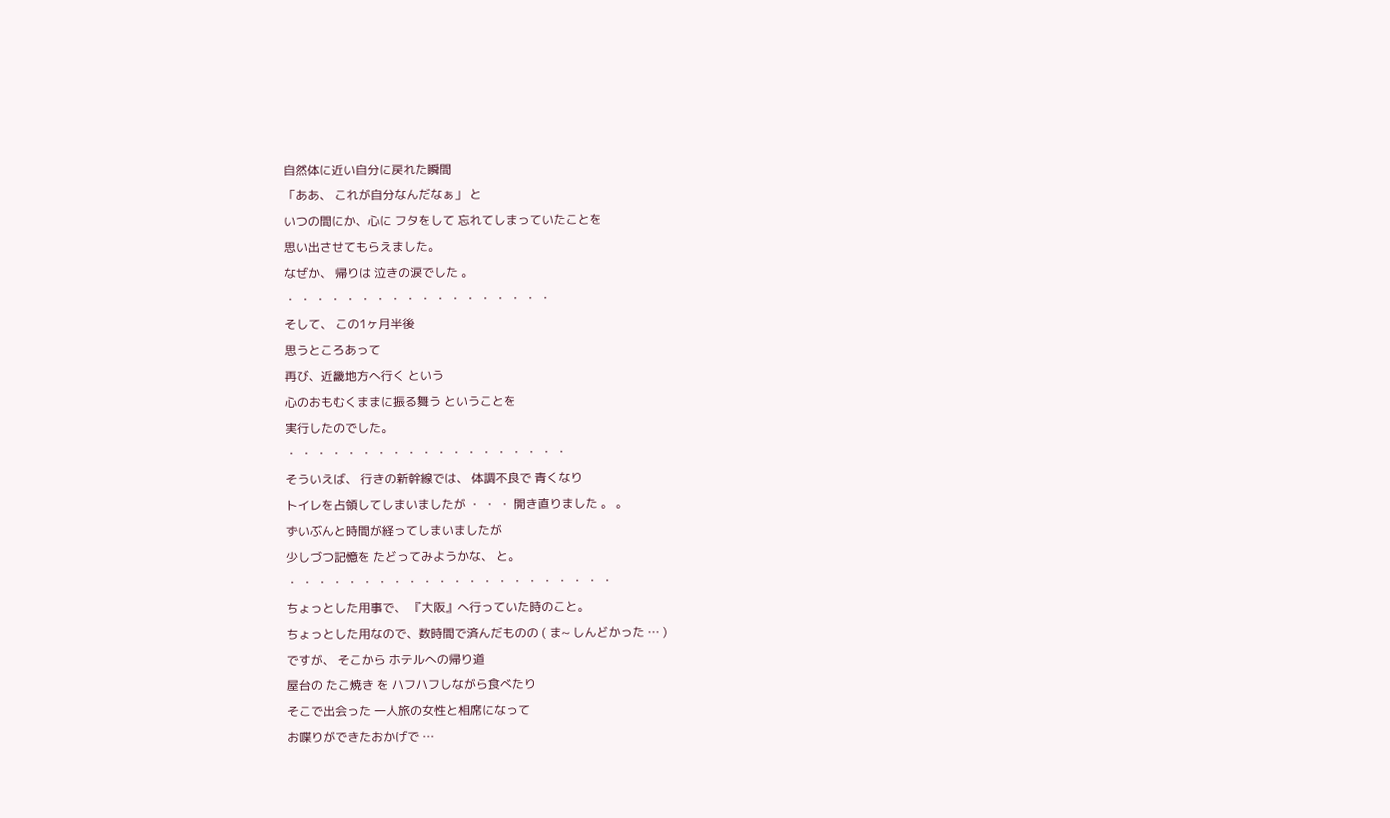自然体に近い自分に戻れた瞬間
「ああ、 これが自分なんだなぁ」 と
いつの間にか、心に フタをして 忘れてしまっていたことを
思い出させてもらえました。
なぜか、 帰りは 泣きの涙でした 。
・ ・ ・ ・ ・ ・ ・ ・ ・ ・ ・ ・ ・ ・ ・ ・ ・ ・
そして、 この1ヶ月半後
思うところあって
再び、近畿地方へ行く という
心のおもむくままに振る舞う ということを
実行したのでした。
・ ・ ・ ・ ・ ・ ・ ・ ・ ・ ・ ・ ・ ・ ・ ・ ・ ・ ・
そういえば、 行きの新幹線では、 体調不良で 青くなり
トイレを占領してしまいましたが ・ ・ ・ 開き直りました 。 。
ずいぶんと時間が経ってしまいましたが
少しづつ記憶を たどってみようかな、 と。
・ ・ ・ ・ ・ ・ ・ ・ ・ ・ ・ ・ ・ ・ ・ ・ ・ ・ ・ ・ ・ ・
ちょっとした用事で、 『大阪』へ行っていた時のこと。
ちょっとした用なので、数時間で済んだものの ( ま~ しんどかった … )
ですが、 そこから ホテルへの帰り道
屋台の たこ焼き を ハフハフしながら食べたり
そこで出会った 一人旅の女性と相席になって
お喋りができたおかげで …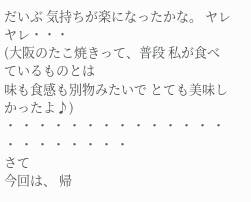だいぶ 気持ちが楽になったかな。 ヤレヤレ・・・
(大阪のたこ焼きって、普段 私が食べているものとは
味も食感も別物みたいで とても美味しかったよ♪)
・ ・ ・ ・ ・ ・ ・ ・ ・ ・ ・ ・ ・ ・ ・ ・ ・ ・ ・ ・ ・ ・
さて
今回は、 帰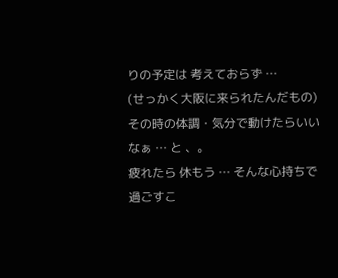りの予定は 考えておらず …
(せっかく大阪に来られたんだもの)
その時の体調・気分で動けたらいいなぁ … と 、。
疲れたら 休もう … そんな心持ちで過ごすこ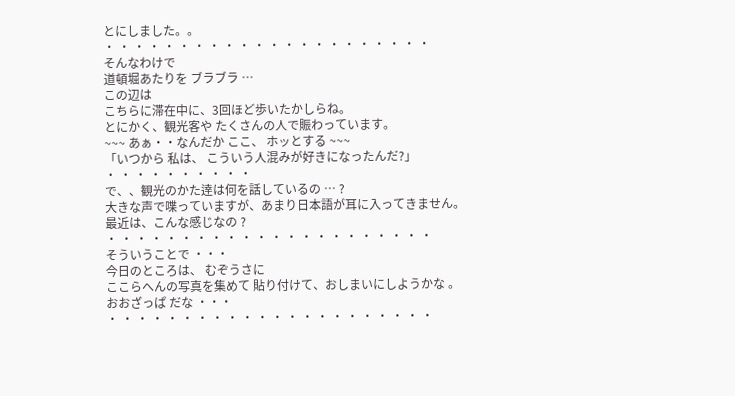とにしました。。
・ ・ ・ ・ ・ ・ ・ ・ ・ ・ ・ ・ ・ ・ ・ ・ ・ ・ ・ ・ ・ ・
そんなわけで
道頓堀あたりを ブラブラ …
この辺は
こちらに滞在中に、3回ほど歩いたかしらね。
とにかく、観光客や たくさんの人で賑わっています。
~~~ あぁ・・なんだか ここ、 ホッとする ~~~
「いつから 私は、 こういう人混みが好きになったんだ?」
・ ・ ・ ・ ・ ・ ・ ・ ・ ・
で、、観光のかた逹は何を話しているの … ?
大きな声で喋っていますが、あまり日本語が耳に入ってきません。
最近は、こんな感じなの ?
・ ・ ・ ・ ・ ・ ・ ・ ・ ・ ・ ・ ・ ・ ・ ・ ・ ・ ・ ・ ・ ・
そういうことで ・・・
今日のところは、 むぞうさに
ここらへんの写真を集めて 貼り付けて、おしまいにしようかな 。
おおざっぱ だな ・・・
・ ・ ・ ・ ・ ・ ・ ・ ・ ・ ・ ・ ・ ・ ・ ・ ・ ・ ・ ・ ・ ・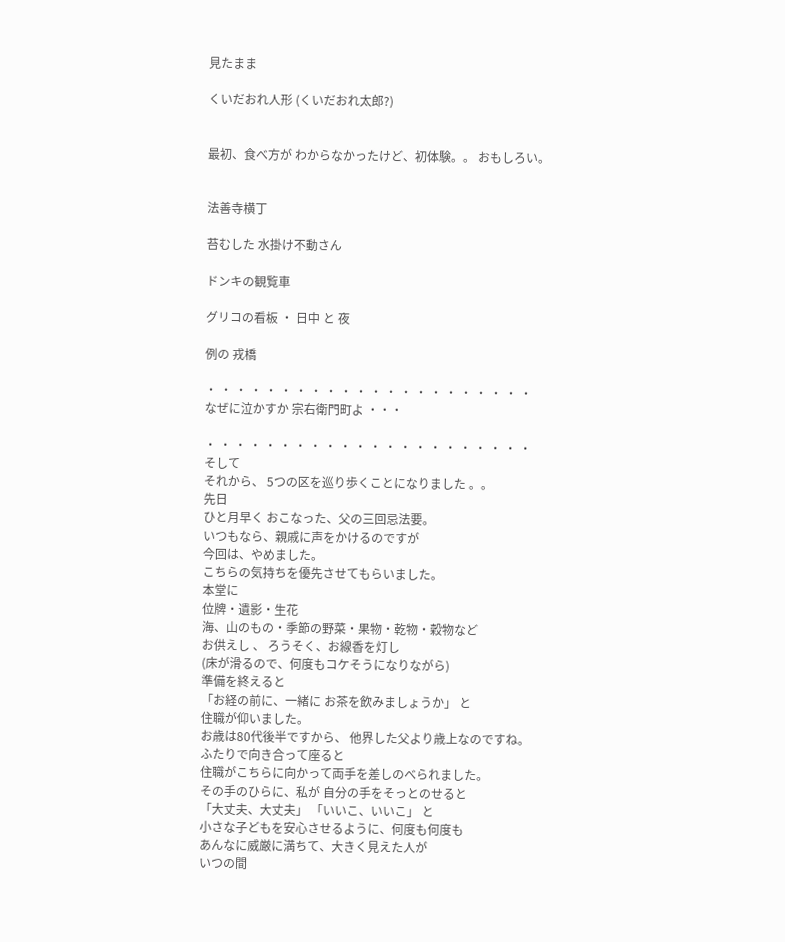見たまま

くいだおれ人形 (くいだおれ太郎?)


最初、食べ方が わからなかったけど、初体験。。 おもしろい。


法善寺横丁

苔むした 水掛け不動さん

ドンキの観覧車

グリコの看板 ・ 日中 と 夜

例の 戎橋

・ ・ ・ ・ ・ ・ ・ ・ ・ ・ ・ ・ ・ ・ ・ ・ ・ ・ ・ ・ ・ ・
なぜに泣かすか 宗右衛門町よ ・・・

・ ・ ・ ・ ・ ・ ・ ・ ・ ・ ・ ・ ・ ・ ・ ・ ・ ・ ・ ・ ・ ・
そして
それから、 5つの区を巡り歩くことになりました 。。
先日
ひと月早く おこなった、父の三回忌法要。
いつもなら、親戚に声をかけるのですが
今回は、やめました。
こちらの気持ちを優先させてもらいました。
本堂に
位牌・遺影・生花
海、山のもの・季節の野菜・果物・乾物・穀物など
お供えし 、 ろうそく、お線香を灯し
(床が滑るので、何度もコケそうになりながら)
準備を終えると
「お経の前に、一緒に お茶を飲みましょうか」 と
住職が仰いました。
お歳は80代後半ですから、 他界した父より歳上なのですね。
ふたりで向き合って座ると
住職がこちらに向かって両手を差しのべられました。
その手のひらに、私が 自分の手をそっとのせると
「大丈夫、大丈夫」 「いいこ、いいこ」 と
小さな子どもを安心させるように、何度も何度も
あんなに威厳に満ちて、大きく見えた人が
いつの間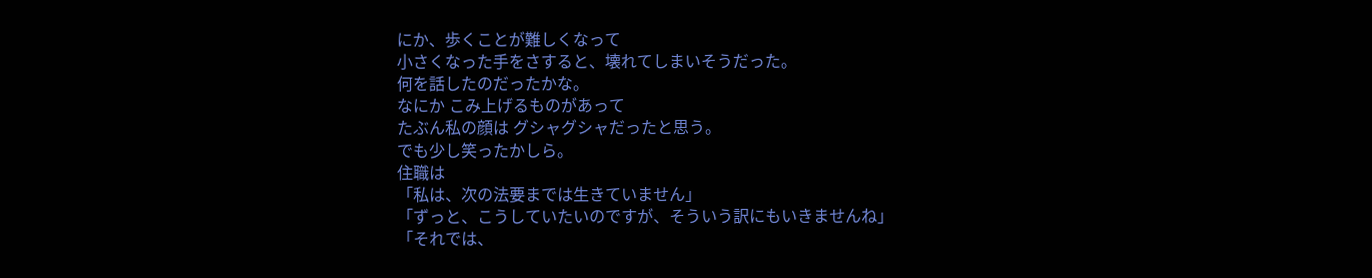にか、歩くことが難しくなって
小さくなった手をさすると、壊れてしまいそうだった。
何を話したのだったかな。
なにか こみ上げるものがあって
たぶん私の顔は グシャグシャだったと思う。
でも少し笑ったかしら。
住職は
「私は、次の法要までは生きていません」
「ずっと、こうしていたいのですが、そういう訳にもいきませんね」
「それでは、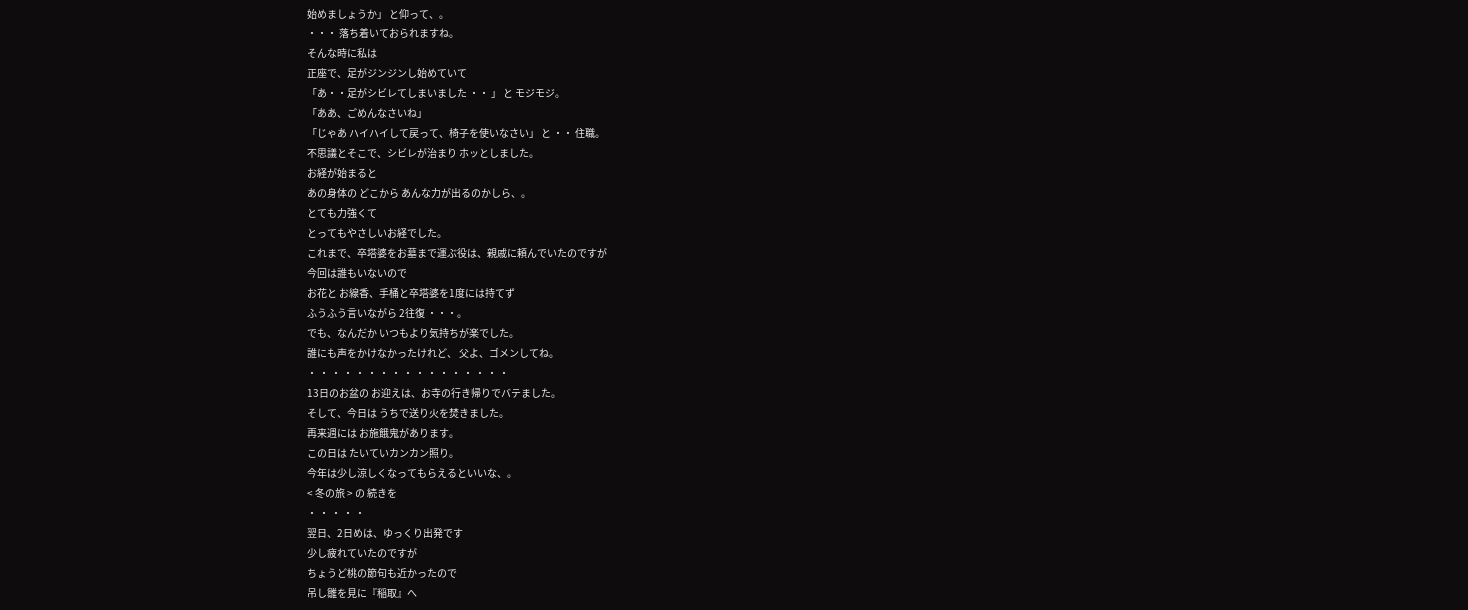始めましょうか」 と仰って、。
・・・ 落ち着いておられますね。
そんな時に私は
正座で、足がジンジンし始めていて
「あ・・足がシビレてしまいました ・・ 」 と モジモジ。
「ああ、ごめんなさいね」
「じゃあ ハイハイして戻って、椅子を使いなさい」 と ・・ 住職。
不思議とそこで、シビレが治まり ホッとしました。
お経が始まると
あの身体の どこから あんな力が出るのかしら、。
とても力強くて
とってもやさしいお経でした。
これまで、卒塔婆をお墓まで運ぶ役は、親戚に頼んでいたのですが
今回は誰もいないので
お花と お線香、手桶と卒塔婆を1度には持てず
ふうふう言いながら 2往復 ・・・。
でも、なんだか いつもより気持ちが楽でした。
誰にも声をかけなかったけれど、 父よ、ゴメンしてね。
・ ・ ・ ・ ・ ・ ・ ・ ・ ・ ・ ・ ・ ・ ・ ・ ・
13日のお盆の お迎えは、お寺の行き帰りでバテました。
そして、今日は うちで送り火を焚きました。
再来週には お施餓鬼があります。
この日は たいていカンカン照り。
今年は少し涼しくなってもらえるといいな、。
< 冬の旅 > の 続きを
・ ・ ・ ・ ・
翌日、2日めは、ゆっくり出発です
少し疲れていたのですが
ちょうど桃の節句も近かったので
吊し雛を見に『稲取』へ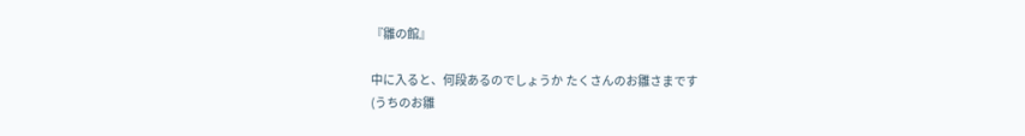『雛の館』

中に入ると、何段あるのでしょうか たくさんのお雛さまです
(うちのお雛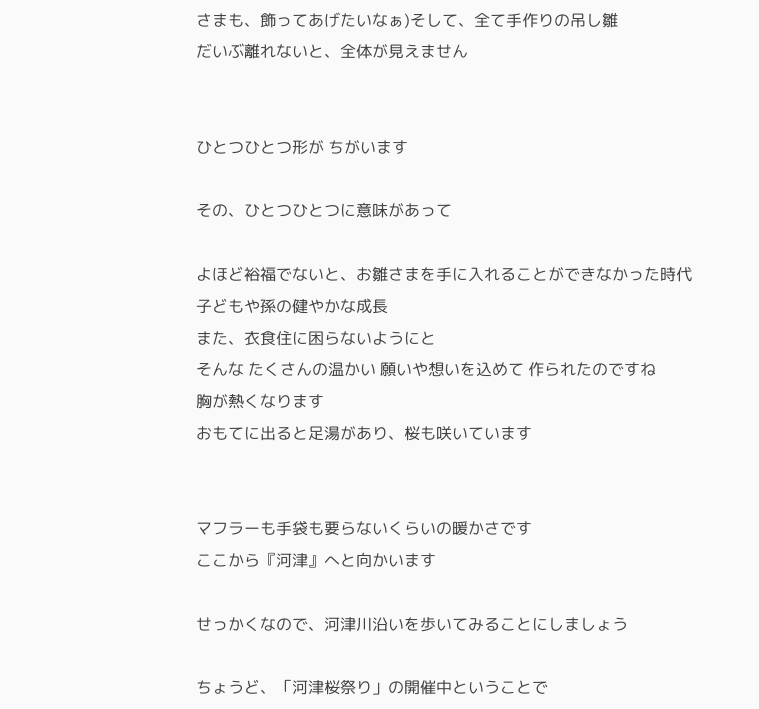さまも、飾ってあげたいなぁ)そして、全て手作りの吊し雛
だいぶ離れないと、全体が見えません


ひとつひとつ形が ちがいます

その、ひとつひとつに意味があって

よほど裕福でないと、お雛さまを手に入れることができなかった時代
子どもや孫の健やかな成長
また、衣食住に困らないようにと
そんな たくさんの温かい 願いや想いを込めて 作られたのですね
胸が熱くなります
おもてに出ると足湯があり、桜も咲いています


マフラーも手袋も要らないくらいの暖かさです
ここから『河津』へと向かいます

せっかくなので、河津川沿いを歩いてみることにしましょう

ちょうど、「河津桜祭り」の開催中ということで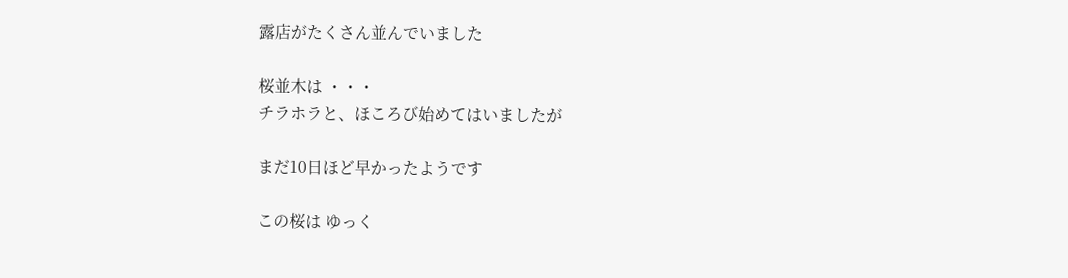露店がたくさん並んでいました

桜並木は ・・・
チラホラと、ほころび始めてはいましたが

まだ10日ほど早かったようです

この桜は ゆっく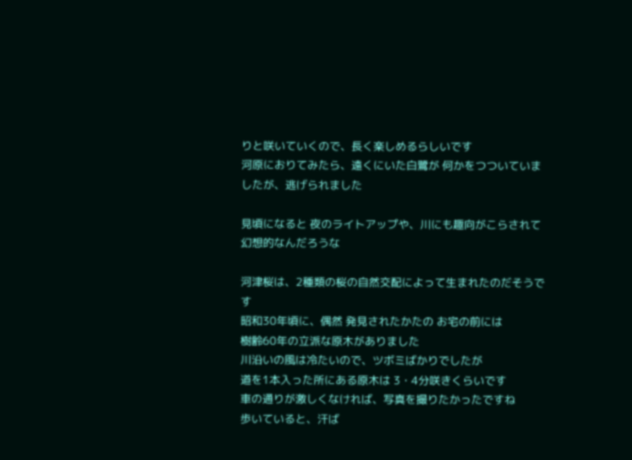りと咲いていくので、長く楽しめるらしいです
河原におりてみたら、遠くにいた白鷺が 何かをつついていましたが、逃げられました

見頃になると 夜のライトアップや、川にも趣向がこらされて 幻想的なんだろうな

河津桜は、2種類の桜の自然交配によって生まれたのだそうです
昭和30年頃に、偶然 発見されたかたの お宅の前には
樹齢60年の立派な原木がありました
川沿いの風は冷たいので、ツボミばかりでしたが
道を1本入った所にある原木は 3・4分咲きくらいです
車の通りが激しくなければ、写真を撮りたかったですね
歩いていると、汗ば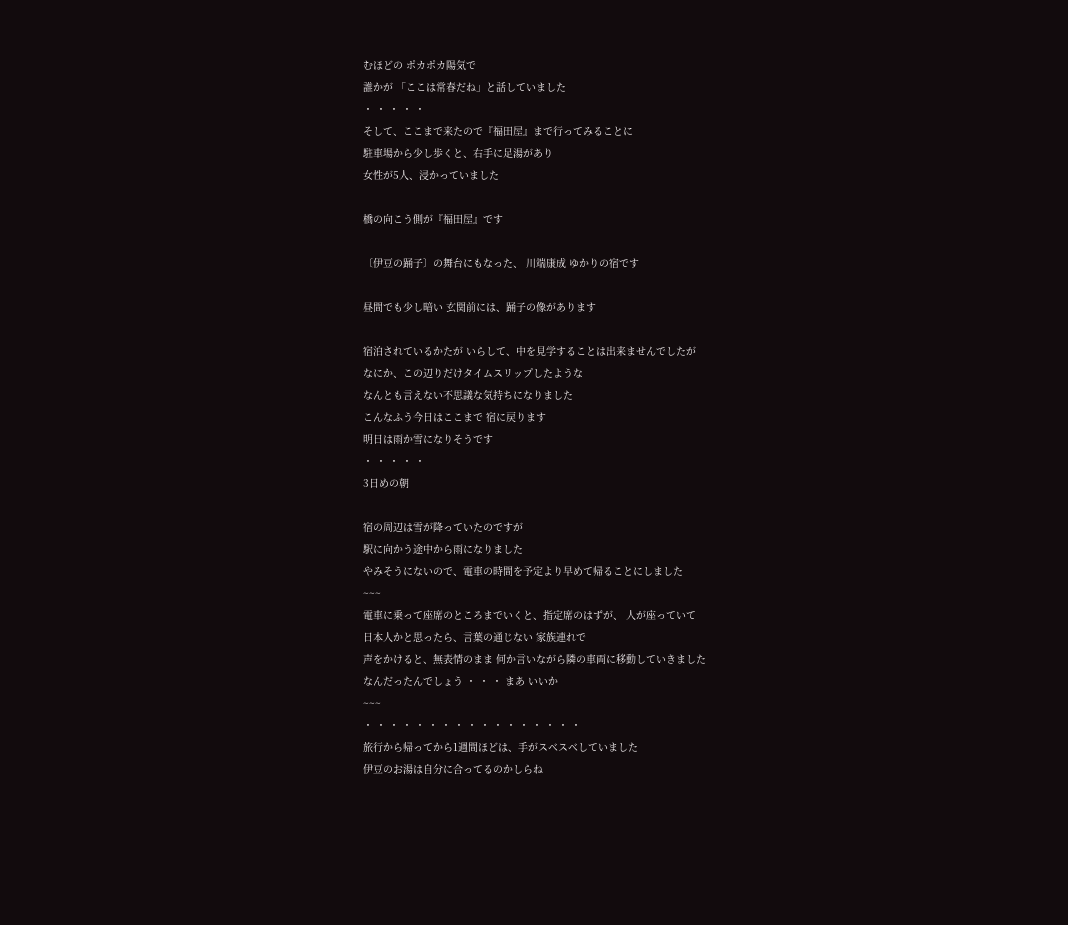むほどの ポカポカ陽気で
誰かが 「ここは常春だね」と話していました
・ ・ ・ ・ ・
そして、ここまで来たので『福田屋』まで行ってみることに
駐車場から少し歩くと、右手に足湯があり
女性が5人、浸かっていました

橋の向こう側が『福田屋』です

〔伊豆の踊子〕の舞台にもなった、 川端康成 ゆかりの宿です

昼間でも少し暗い 玄関前には、踊子の像があります

宿泊されているかたが いらして、中を見学することは出来ませんでしたが
なにか、この辺りだけタイムスリップしたような
なんとも言えない不思議な気持ちになりました
こんなふう今日はここまで 宿に戻ります
明日は雨か雪になりそうです
・ ・ ・ ・ ・
3日めの朝

宿の周辺は雪が降っていたのですが
駅に向かう途中から雨になりました
やみそうにないので、電車の時間を予定より早めて帰ることにしました
~~~
電車に乗って座席のところまでいくと、指定席のはずが、 人が座っていて
日本人かと思ったら、言葉の通じない 家族連れで
声をかけると、無表情のまま 何か言いながら隣の車両に移動していきました
なんだったんでしょう ・ ・ ・ まあ いいか
~~~
・ ・ ・ ・ ・ ・ ・ ・ ・ ・ ・ ・ ・ ・ ・ ・ ・
旅行から帰ってから1週間ほどは、手がスベスベしていました
伊豆のお湯は自分に合ってるのかしらね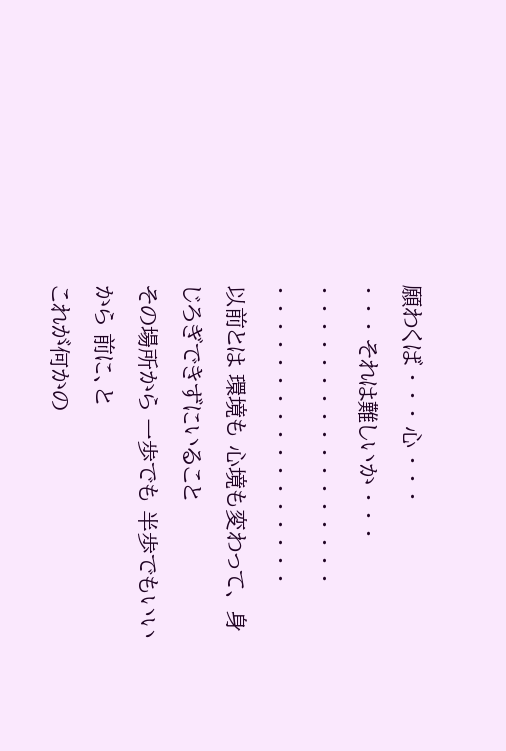願わくば ・ ・ ・ 心 ・ ・ ・
・ ・ ・ それは難しいか ・ ・ ・
・ ・ ・ ・ ・ ・ ・ ・ ・ ・ ・ ・ ・ ・ ・ ・ ・
・ ・ ・ ・ ・ ・ ・ ・ ・ ・ ・ ・ ・ ・ ・ ・ ・
以前とは 環境も 心境も変わって、 身じろぎできずにいること
その場所から 一歩でも 半歩でもいいから 前に、と
これが何かの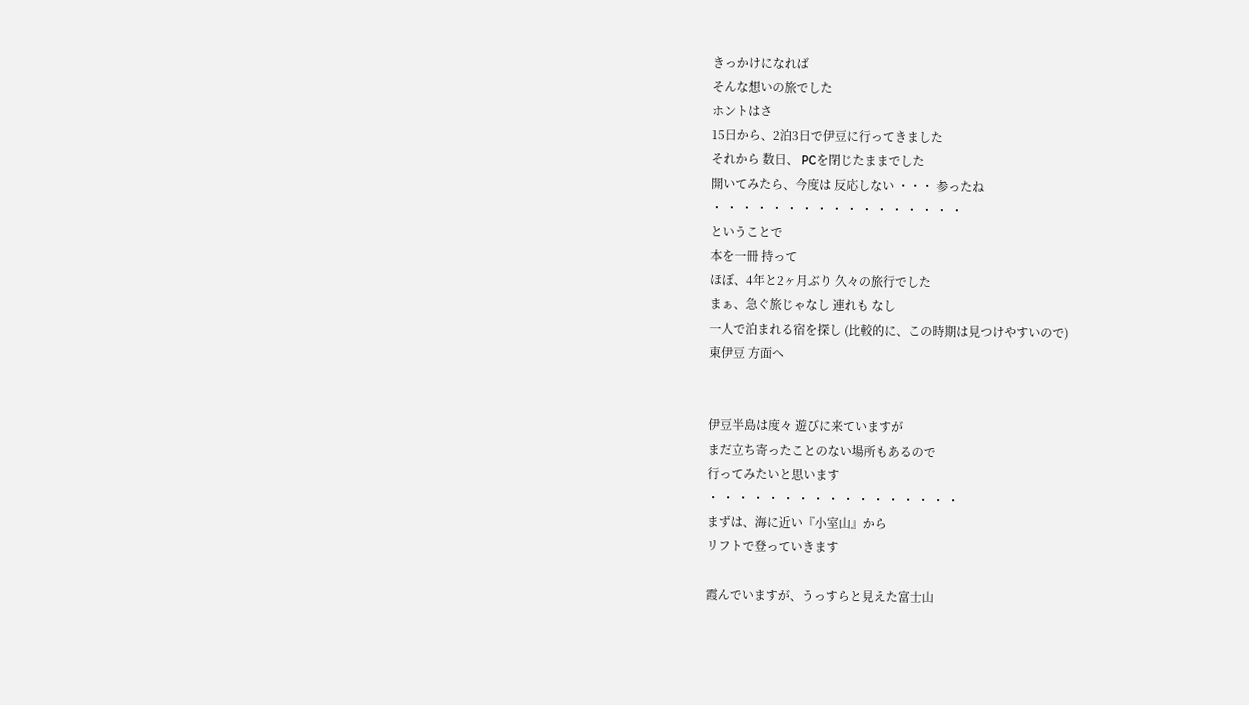きっかけになれば
そんな想いの旅でした
ホントはさ
15日から、2泊3日で伊豆に行ってきました
それから 数日、 PCを閉じたままでした
開いてみたら、今度は 反応しない ・・・ 参ったね
・ ・ ・ ・ ・ ・ ・ ・ ・ ・ ・ ・ ・ ・ ・ ・ ・
ということで
本を一冊 持って
ほぼ、4年と2ヶ月ぶり 久々の旅行でした
まぁ、急ぐ旅じゃなし 連れも なし
一人で泊まれる宿を探し (比較的に、この時期は見つけやすいので)
東伊豆 方面へ


伊豆半島は度々 遊びに来ていますが
まだ立ち寄ったことのない場所もあるので
行ってみたいと思います
・ ・ ・ ・ ・ ・ ・ ・ ・ ・ ・ ・ ・ ・ ・ ・ ・
まずは、海に近い『小室山』から
リフトで登っていきます

霞んでいますが、うっすらと見えた富士山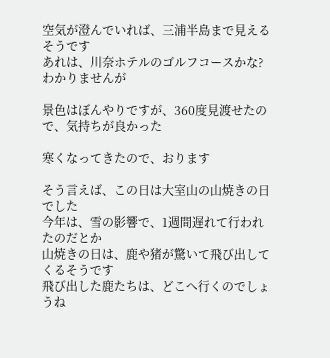空気が澄んでいれば、三浦半島まで見えるそうです
あれは、川奈ホテルのゴルフコースかな? わかりませんが

景色はぼんやりですが、360度見渡せたので、気持ちが良かった

寒くなってきたので、おります

そう言えば、この日は大室山の山焼きの日でした
今年は、雪の影響で、1週間遅れて行われたのだとか
山焼きの日は、鹿や猪が驚いて飛び出してくるそうです
飛び出した鹿たちは、どこへ行くのでしょうね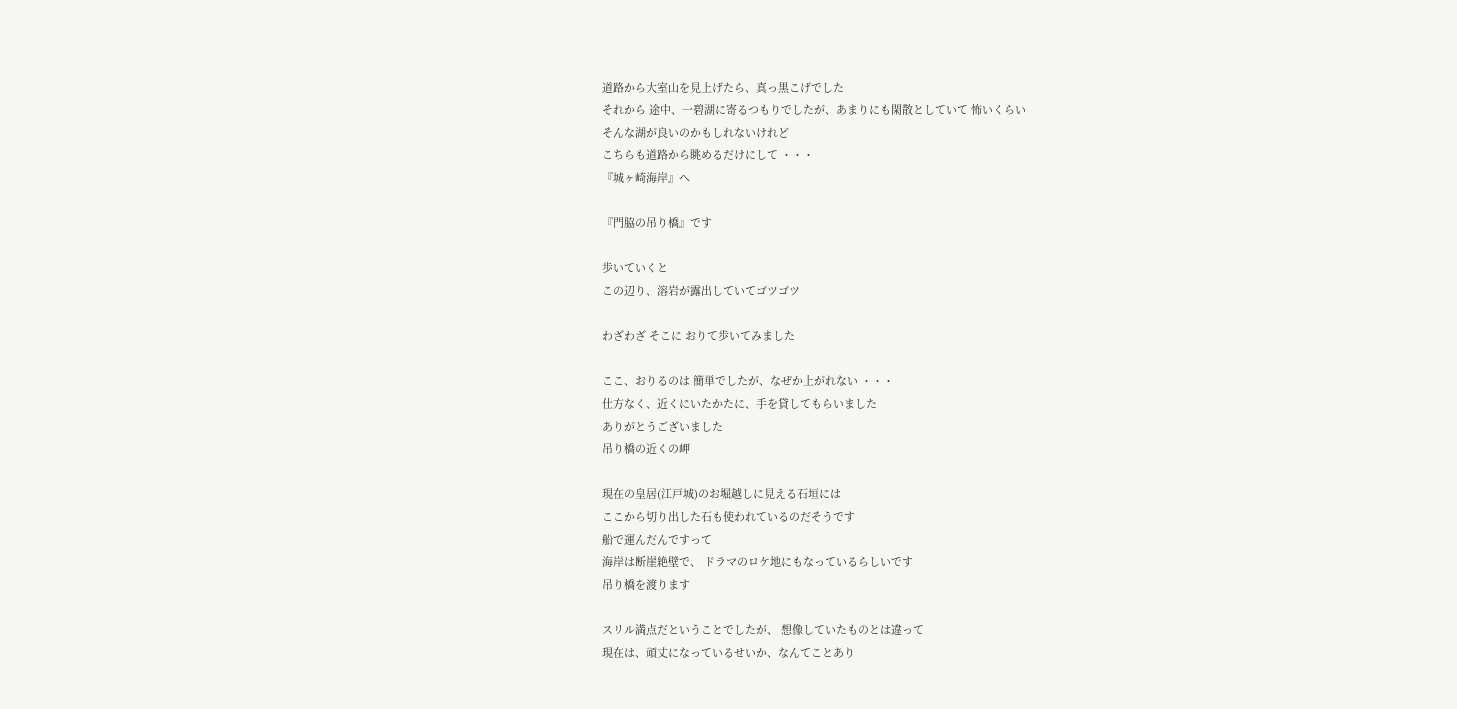道路から大室山を見上げたら、真っ黒こげでした
それから 途中、一碧湖に寄るつもりでしたが、あまりにも閑散としていて 怖いくらい
そんな湖が良いのかもしれないけれど
こちらも道路から眺めるだけにして ・・・
『城ヶ崎海岸』へ

『門脇の吊り橋』です

歩いていくと
この辺り、溶岩が露出していてゴツゴツ

わざわざ そこに おりて歩いてみました

ここ、おりるのは 簡単でしたが、なぜか上がれない ・・・
仕方なく、近くにいたかたに、手を貸してもらいました
ありがとうございました
吊り橋の近くの岬

現在の皇居(江戸城)のお堀越しに見える石垣には
ここから切り出した石も使われているのだそうです
船で運んだんですって
海岸は断崖絶壁で、 ドラマのロケ地にもなっているらしいです
吊り橋を渡ります

スリル満点だということでしたが、 想像していたものとは違って
現在は、頑丈になっているせいか、なんてことあり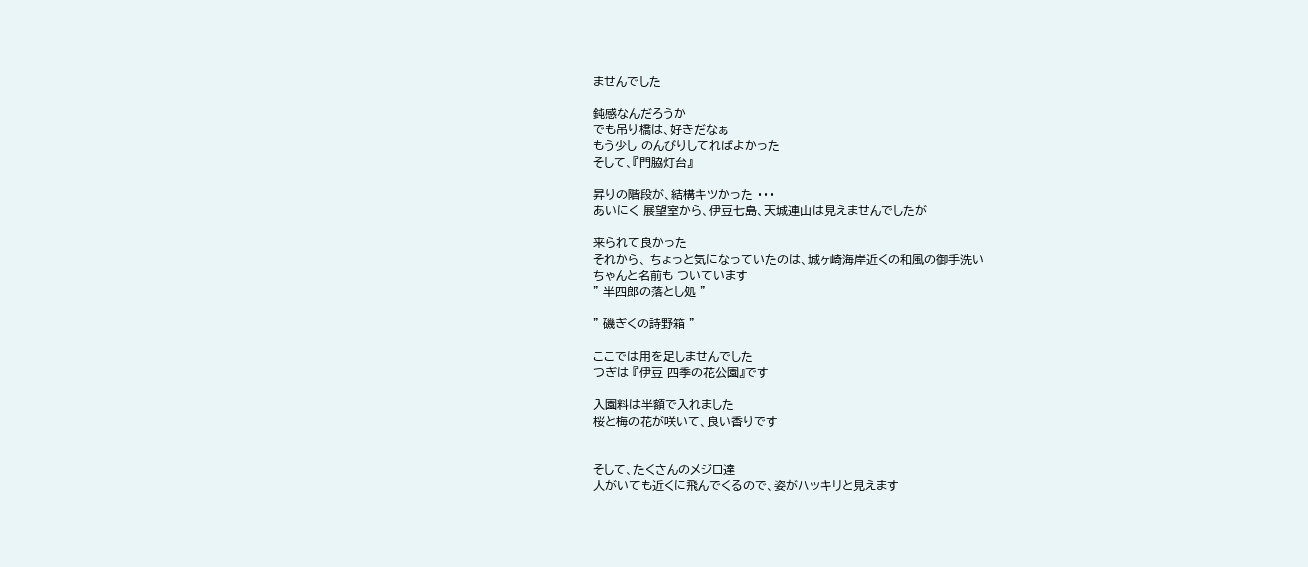ませんでした

鈍感なんだろうか
でも吊り橋は、好きだなぁ
もう少し のんびりしてればよかった
そして、『門脇灯台』

昇りの階段が、結構キツかった ・・・
あいにく 展望室から、伊豆七島、天城連山は見えませんでしたが

来られて良かった
それから、 ちょっと気になっていたのは、城ヶ崎海岸近くの和風の御手洗い
ちゃんと名前も ついています
" 半四郎の落とし処 "

" 磯ぎくの詩野箱 "

ここでは用を足しませんでした
つぎは 『伊豆 四季の花公園』です

入園料は半額で入れました
桜と梅の花が咲いて、良い香りです


そして、たくさんのメジロ達
人がいても近くに飛んでくるので、姿がハッキリと見えます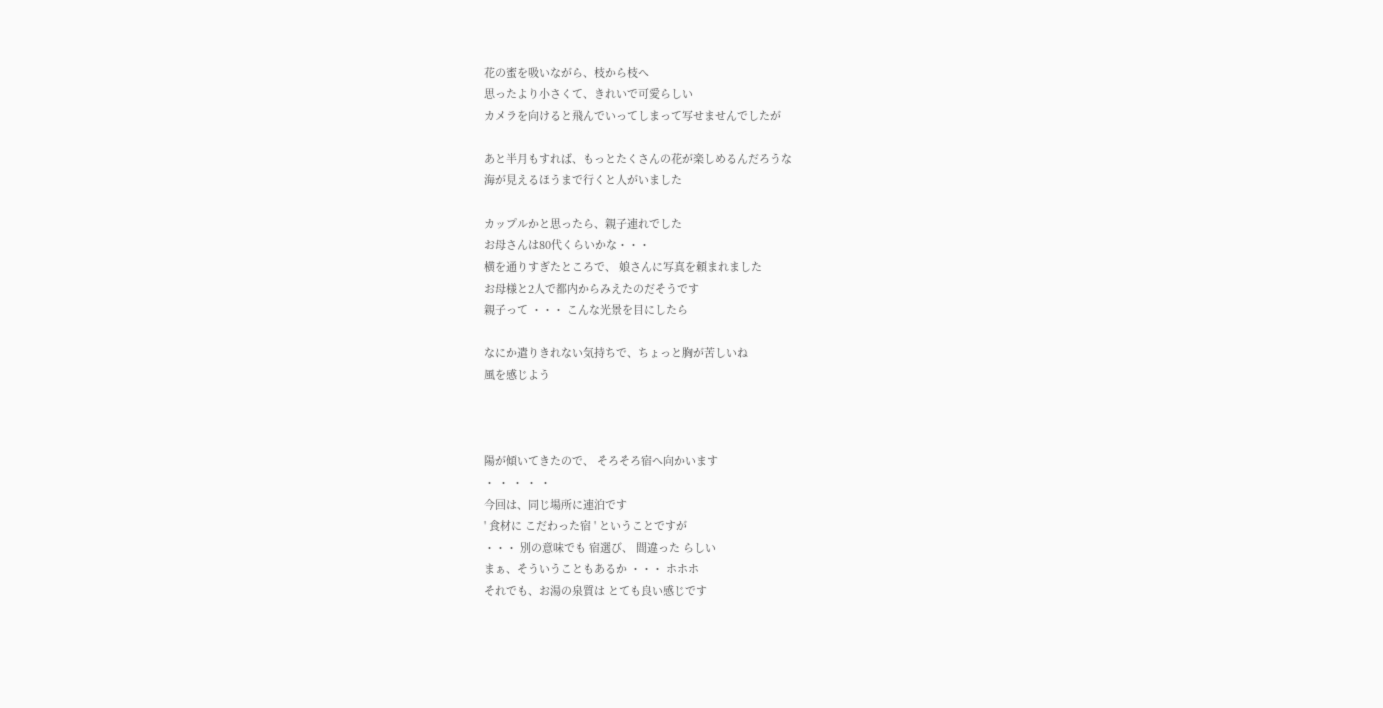花の蜜を吸いながら、枝から枝へ
思ったより小さくて、きれいで可愛らしい
カメラを向けると飛んでいってしまって写せませんでしたが

あと半月もすれば、もっとたくさんの花が楽しめるんだろうな
海が見えるほうまで行くと人がいました

カップルかと思ったら、親子連れでした
お母さんは80代くらいかな・・・
横を通りすぎたところで、 娘さんに写真を頼まれました
お母様と2人で都内からみえたのだそうです
親子って ・・・ こんな光景を目にしたら

なにか遣りきれない気持ちで、ちょっと胸が苦しいね
風を感じよう



陽が傾いてきたので、 そろそろ宿へ向かいます
・ ・ ・ ・ ・
今回は、同じ場所に連泊です
' 食材に こだわった宿 ' ということですが
・・・ 別の意味でも 宿選び、 間違った らしい
まぁ、そういうこともあるか ・・・ ホホホ
それでも、お湯の泉質は とても良い感じです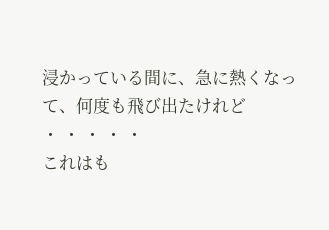浸かっている間に、急に熱くなって、何度も飛び出たけれど
・ ・ ・ ・ ・
これはも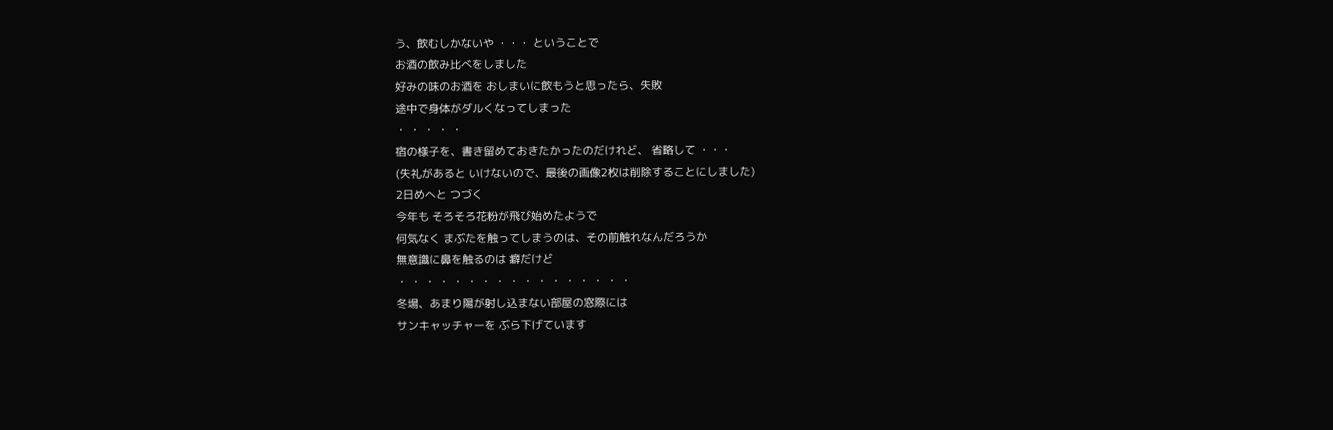う、飲むしかないや ・・・ ということで
お酒の飲み比べをしました
好みの味のお酒を おしまいに飲もうと思ったら、失敗
途中で身体がダルくなってしまった
・ ・ ・ ・ ・
宿の様子を、書き留めておきたかったのだけれど、 省略して ・・・
(失礼があると いけないので、最後の画像2枚は削除することにしました)
2日めへと つづく
今年も そろそろ花粉が飛び始めたようで
何気なく まぶたを触ってしまうのは、その前触れなんだろうか
無意識に鼻を触るのは 癖だけど
・ ・ ・ ・ ・ ・ ・ ・ ・ ・ ・ ・ ・ ・ ・ ・ ・
冬場、あまり陽が射し込まない部屋の窓際には
サンキャッチャーを ぶら下げています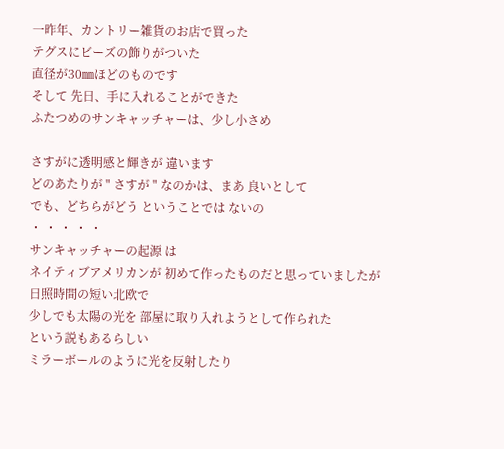一昨年、カントリー雑貨のお店で買った
テグスにビーズの飾りがついた
直径が30㎜ほどのものです
そして 先日、手に入れることができた
ふたつめのサンキャッチャーは、少し小さめ

さすがに透明感と輝きが 違います
どのあたりが " さすが " なのかは、まあ 良いとして
でも、どちらがどう ということでは ないの
・ ・ ・ ・ ・
サンキャッチャーの起源 は
ネイティブアメリカンが 初めて作ったものだと思っていましたが
日照時間の短い北欧で
少しでも太陽の光を 部屋に取り入れようとして作られた
という説もあるらしい
ミラーボールのように光を反射したり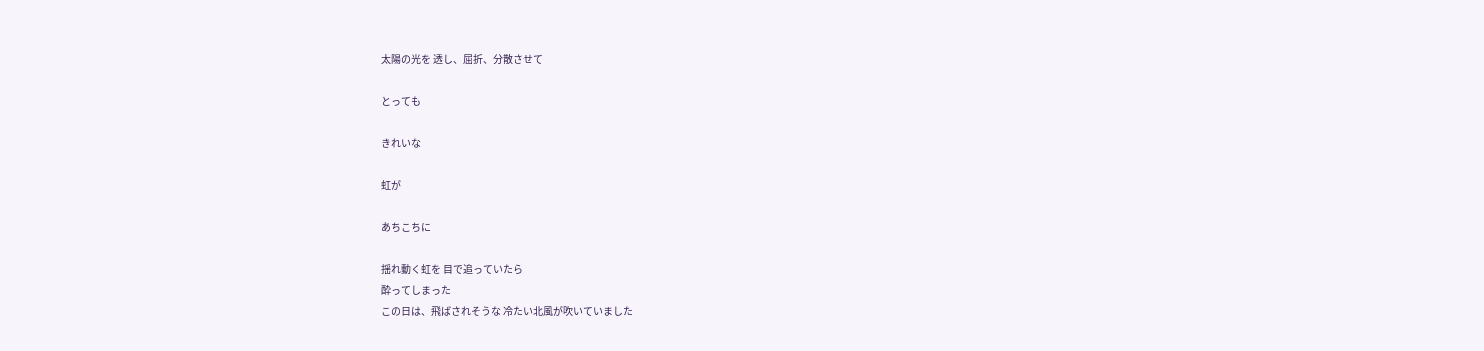太陽の光を 透し、屈折、分散させて

とっても

きれいな

虹が

あちこちに

揺れ動く虹を 目で追っていたら
酔ってしまった
この日は、飛ばされそうな 冷たい北風が吹いていました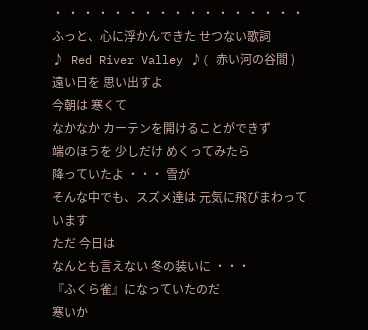・ ・ ・ ・ ・ ・ ・ ・ ・ ・ ・ ・ ・ ・ ・ ・ ・
ふっと、心に浮かんできた せつない歌詞
♪ Red River Valley ♪( 赤い河の谷間 )
遠い日を 思い出すよ
今朝は 寒くて
なかなか カーテンを開けることができず
端のほうを 少しだけ めくってみたら
降っていたよ ・・・ 雪が
そんな中でも、スズメ達は 元気に飛びまわっています
ただ 今日は
なんとも言えない 冬の装いに ・・・
『ふくら雀』になっていたのだ
寒いか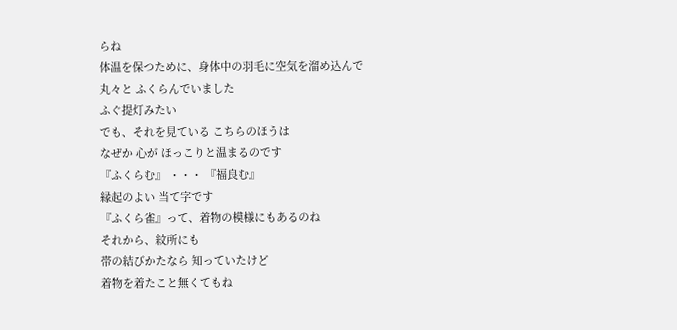らね
体温を保つために、身体中の羽毛に空気を溜め込んで
丸々と ふくらんでいました
ふぐ提灯みたい
でも、それを見ている こちらのほうは
なぜか 心が ほっこりと温まるのです
『ふくらむ』 ・・・ 『福良む』
縁起のよい 当て字です
『ふくら雀』って、着物の模様にもあるのね
それから、紋所にも
帯の結びかたなら 知っていたけど
着物を着たこと無くてもね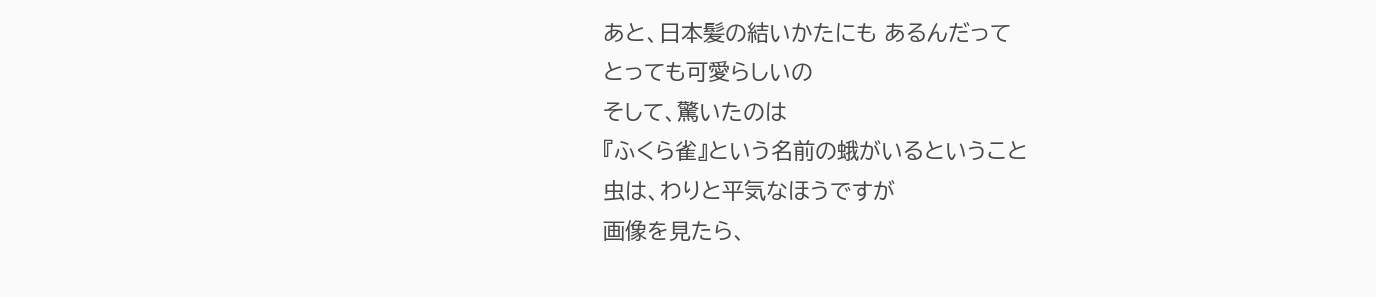あと、日本髪の結いかたにも あるんだって
とっても可愛らしいの
そして、驚いたのは
『ふくら雀』という名前の蛾がいるということ
虫は、わりと平気なほうですが
画像を見たら、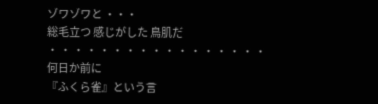ゾワゾワと ・・・
総毛立つ 感じがした 鳥肌だ
・ ・ ・ ・ ・ ・ ・ ・ ・ ・ ・ ・ ・ ・ ・ ・ ・
何日か前に
『ふくら雀』という言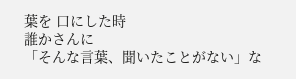葉を 口にした時
誰かさんに
「そんな言葉、聞いたことがない」な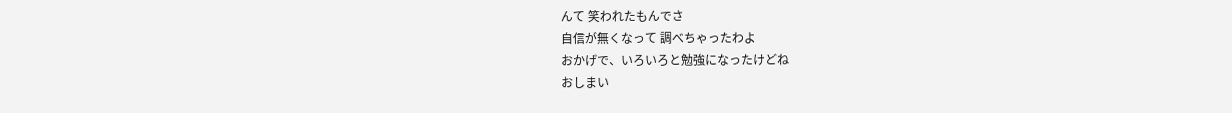んて 笑われたもんでさ
自信が無くなって 調べちゃったわよ
おかげで、いろいろと勉強になったけどね
おしまい